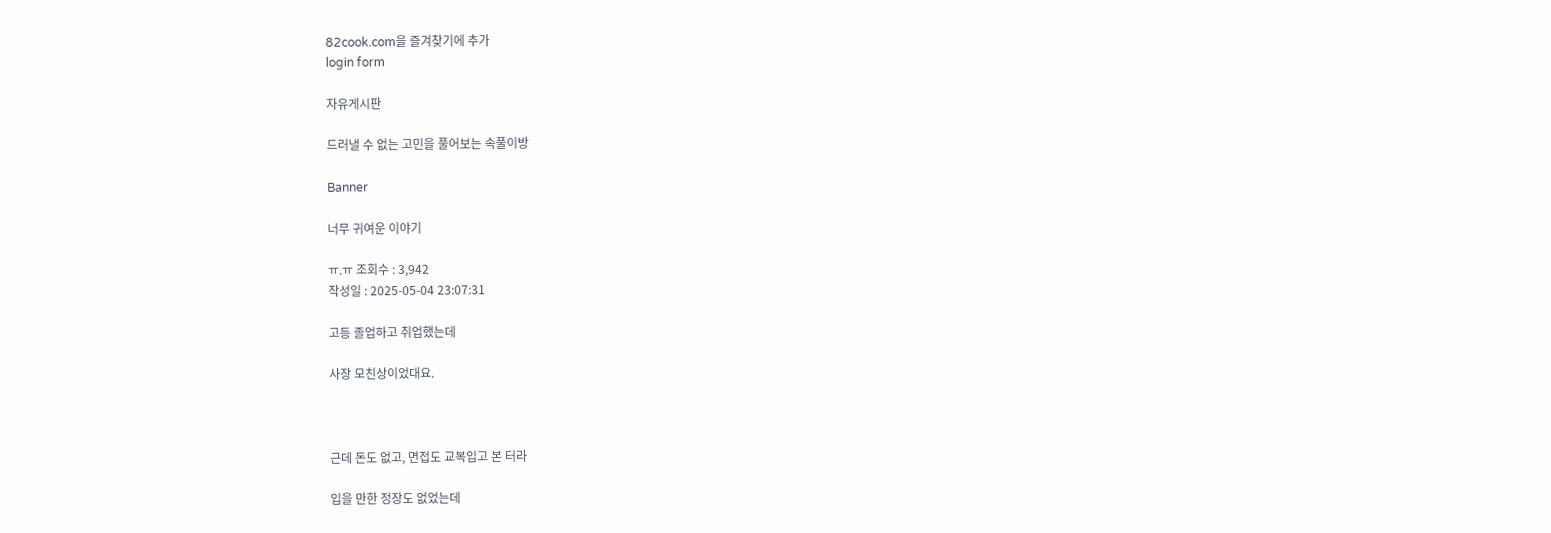82cook.com을 즐겨찾기에 추가
login form

자유게시판

드러낼 수 없는 고민을 풀어보는 속풀이방

Banner

너무 귀여운 이야기

ㅠ.ㅠ 조회수 : 3,942
작성일 : 2025-05-04 23:07:31

고등 졸업하고 취업했는데

사장 모친상이었대요.



근데 돈도 없고, 면접도 교복입고 본 터라

입을 만한 정장도 없었는데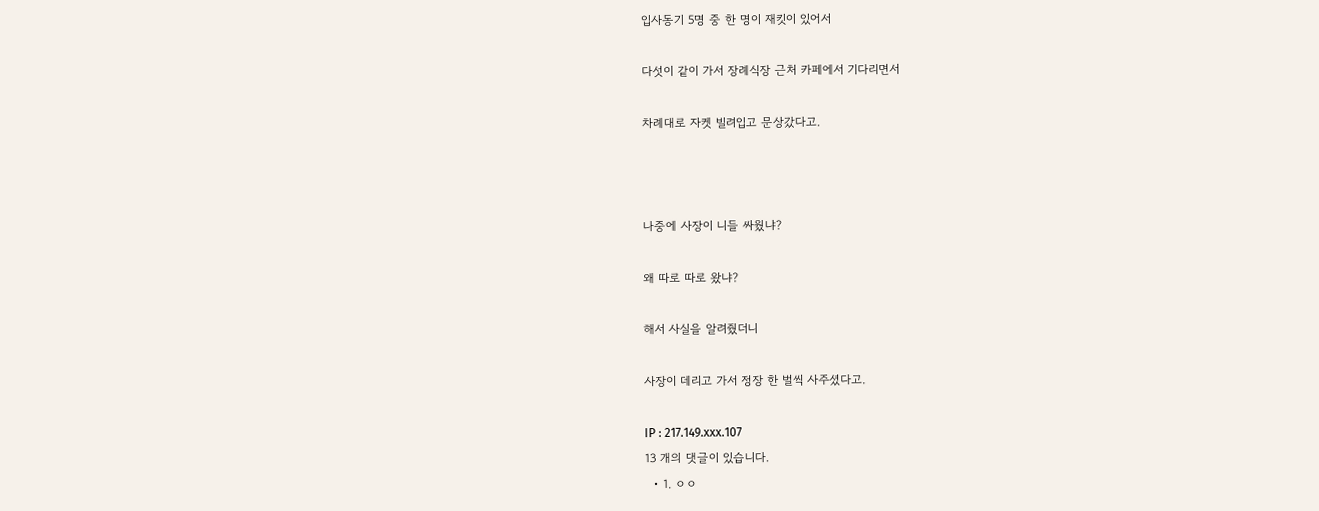입사동기 5명 중 한 명이 재킷이 있어서

다섯이 같이 가서 장례식장 근처 카페에서 기다리면서

차례대로 자켓 빌려입고 문상갔다고.



나중에 사장이 니들 싸웠냐?

왜 따로 따로 왔냐?

해서 사실을 알려줬더니

사장이 데리고 가서 정장 한 벌씩 사주셨다고.

IP : 217.149.xxx.107
13 개의 댓글이 있습니다.
  • 1. ㅇㅇ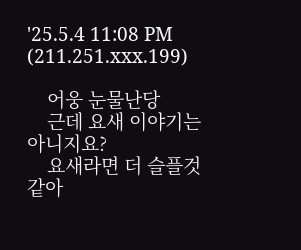'25.5.4 11:08 PM (211.251.xxx.199)

    어웅 눈물난당
    근데 요새 이야기는 아니지요?
    요새라면 더 슬플것 같아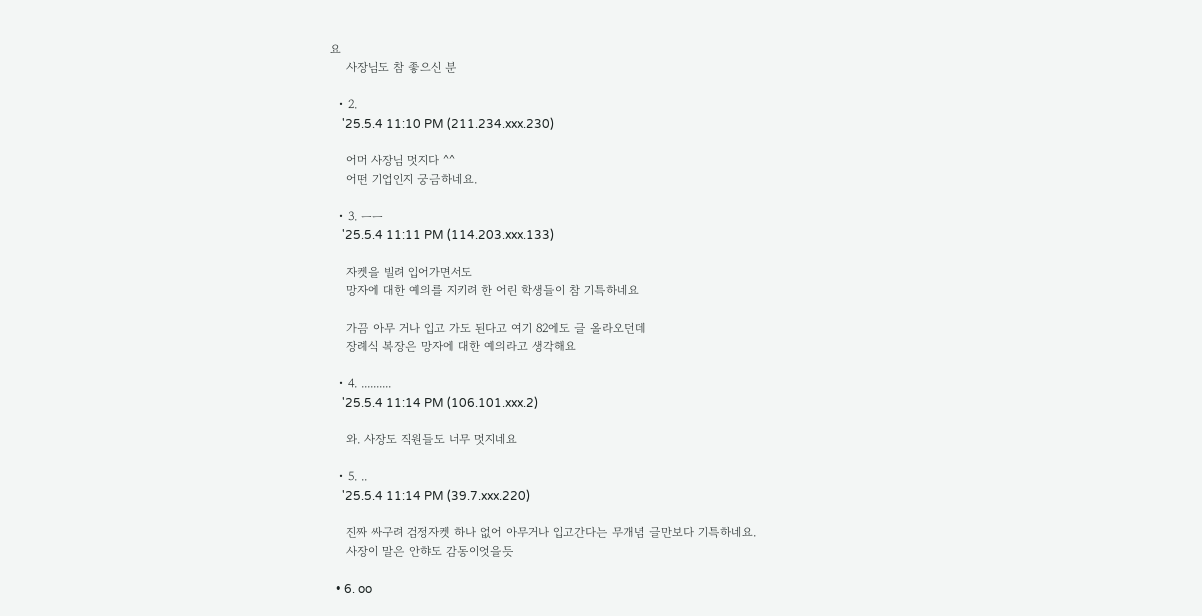요
    사장님도 참 좋으신 분

  • 2.
    '25.5.4 11:10 PM (211.234.xxx.230)

    어머 사장님 멋지다 ^^
    어떤 기업인지 궁금하네요.

  • 3. ㅡㅡ
    '25.5.4 11:11 PM (114.203.xxx.133)

    자켓을 빌려 입어가면서도
    망자에 대한 예의를 지키려 한 어린 학생들이 참 기특하네요

    가끔 아무 거나 입고 가도 된다고 여기 82에도 글 올라오던데
    장례식 복장은 망자에 대한 예의라고 생각해요

  • 4. ..........
    '25.5.4 11:14 PM (106.101.xxx.2)

    와. 사장도 직원들도 너무 멋지네요

  • 5. ..
    '25.5.4 11:14 PM (39.7.xxx.220)

    진짜 싸구려 검정자켓 하나 없어 아무거나 입고간다는 무개념 글만보다 기특하네요.
    사장이 말은 안햐도 감동이엇을듯

  • 6. oo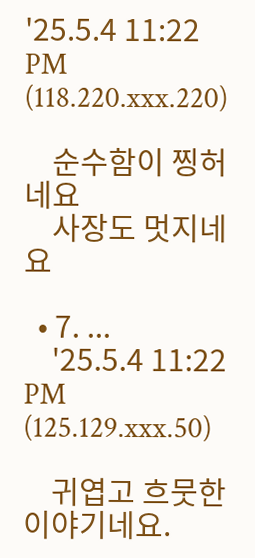'25.5.4 11:22 PM (118.220.xxx.220)

    순수함이 찡허네요
    사장도 멋지네요

  • 7. ...
    '25.5.4 11:22 PM (125.129.xxx.50)

    귀엽고 흐뭇한 이야기네요.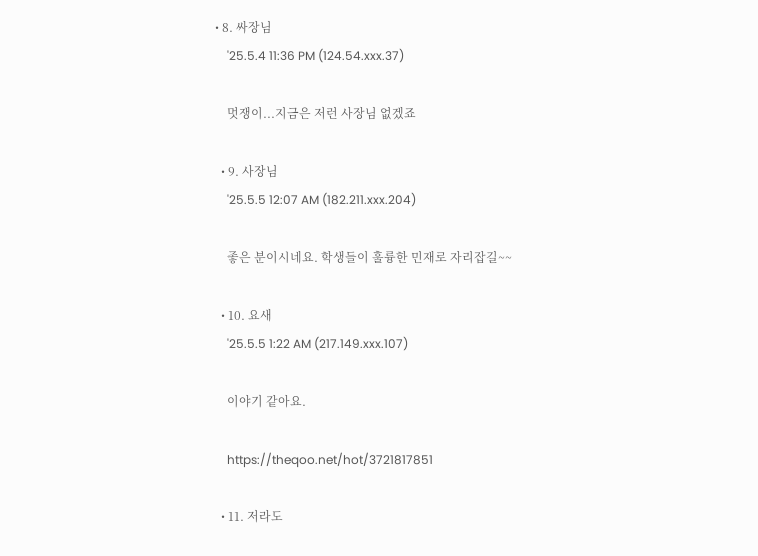• 8. 싸장님
    '25.5.4 11:36 PM (124.54.xxx.37)

    멋쟁이...지금은 저런 사장님 없겠죠

  • 9. 사장님
    '25.5.5 12:07 AM (182.211.xxx.204)

    좋은 분이시네요. 학생들이 훌륭한 민재로 자리잡길~~

  • 10. 요새
    '25.5.5 1:22 AM (217.149.xxx.107)

    이야기 같아요.

    https://theqoo.net/hot/3721817851

  • 11. 저라도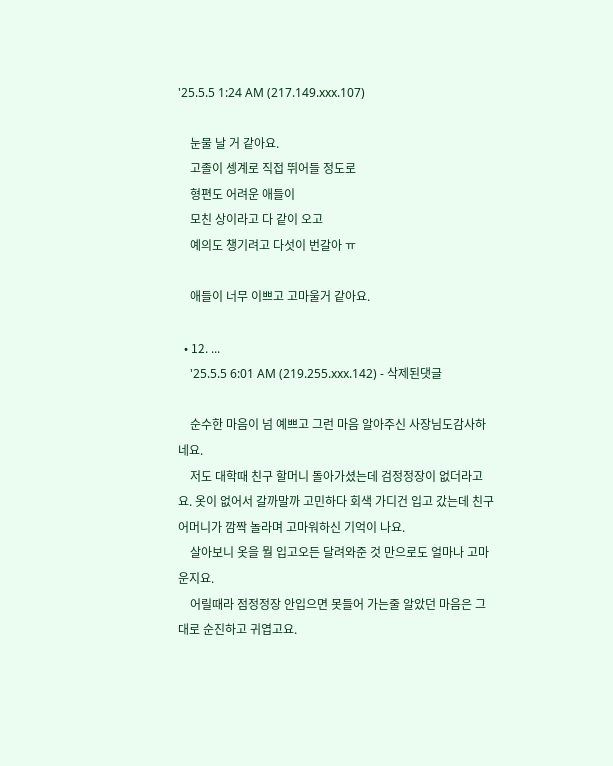'25.5.5 1:24 AM (217.149.xxx.107)

    눈물 날 거 같아요.
    고졸이 셍계로 직접 뛰어들 정도로
    형편도 어려운 애들이
    모친 상이라고 다 같이 오고
    예의도 챙기려고 다섯이 번갈아 ㅠ

    애들이 너무 이쁘고 고마울거 같아요.

  • 12. ...
    '25.5.5 6:01 AM (219.255.xxx.142) - 삭제된댓글

    순수한 마음이 넘 예쁘고 그런 마음 알아주신 사장님도감사하네요.
    저도 대학때 친구 할머니 돌아가셨는데 검정정장이 없더라고요. 옷이 없어서 갈까말까 고민하다 회색 가디건 입고 갔는데 친구 어머니가 깜짝 놀라며 고마워하신 기억이 나요.
    살아보니 옷을 뭘 입고오든 달려와준 것 만으로도 얼마나 고마운지요.
    어릴때라 점정정장 안입으면 못들어 가는줄 알았던 마음은 그대로 순진하고 귀엽고요.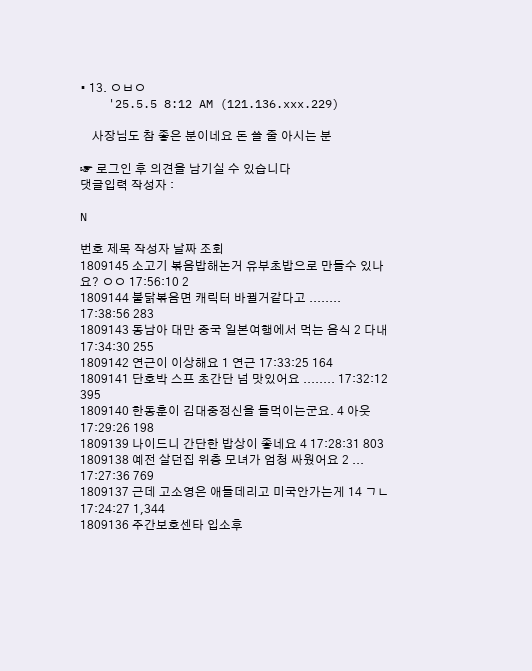• 13. ㅇㅂㅇ
    '25.5.5 8:12 AM (121.136.xxx.229)

    사장님도 참 좋은 분이네요 돈 쓸 줄 아시는 분

☞ 로그인 후 의견을 남기실 수 있습니다
댓글입력 작성자 :

N

번호 제목 작성자 날짜 조회
1809145 소고기 볶음밥해논거 유부초밥으로 만들수 있나요? ㅇㅇ 17:56:10 2
1809144 불닭볶음면 캐릭터 바뀔거같다고 ........ 17:38:56 283
1809143 동남아 대만 중국 일본여행에서 먹는 음식 2 다내 17:34:30 255
1809142 연근이 이상해요 1 연근 17:33:25 164
1809141 단호박 스프 초간단 넘 맛있어요 ........ 17:32:12 395
1809140 한동훈이 김대중정신을 들먹이는군요. 4 아웃 17:29:26 198
1809139 나이드니 간단한 밥상이 좋네요 4 17:28:31 803
1809138 예전 살던집 위층 모녀가 엄청 싸웠어요 2 ... 17:27:36 769
1809137 근데 고소영은 애들데리고 미국안가는게 14 ㄱㄴ 17:24:27 1,344
1809136 주간보호센타 입소후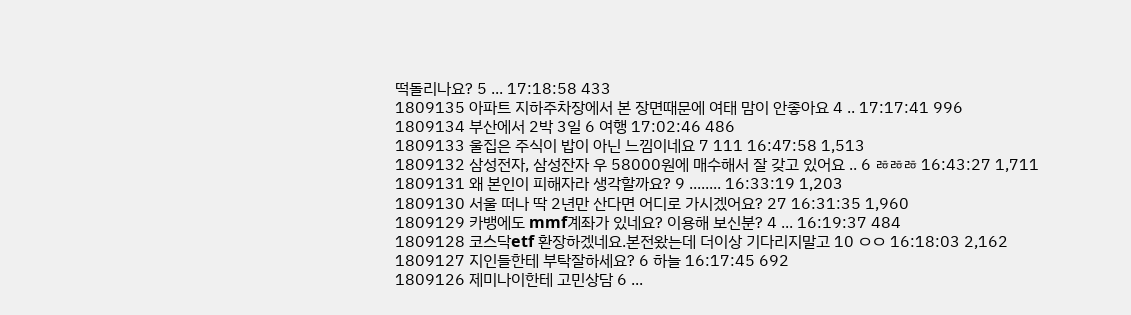떡돌리나요? 5 ... 17:18:58 433
1809135 아파트 지하주차장에서 본 장면때문에 여태 맘이 안좋아요 4 .. 17:17:41 996
1809134 부산에서 2박 3일 6 여행 17:02:46 486
1809133 울집은 주식이 밥이 아닌 느낌이네요 7 111 16:47:58 1,513
1809132 삼성전자, 삼성잔자 우 58000원에 매수해서 잘 갖고 있어요 .. 6 ㅀㅀㅀ 16:43:27 1,711
1809131 왜 본인이 피해자라 생각할까요? 9 ........ 16:33:19 1,203
1809130 서울 떠나 딱 2년만 산다면 어디로 가시겠어요? 27 16:31:35 1,960
1809129 카뱅에도 mmf계좌가 있네요? 이용해 보신분? 4 ... 16:19:37 484
1809128 코스닥etf 환장하겠네요.본전왔는데 더이상 기다리지말고 10 ㅇㅇ 16:18:03 2,162
1809127 지인들한테 부탁잘하세요? 6 하늘 16:17:45 692
1809126 제미나이한테 고민상담 6 ...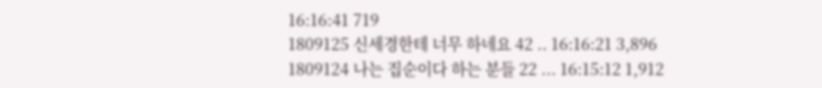16:16:41 719
1809125 신세경한테 너무 하네요 42 .. 16:16:21 3,896
1809124 나는 집순이다 하는 분들 22 ... 16:15:12 1,912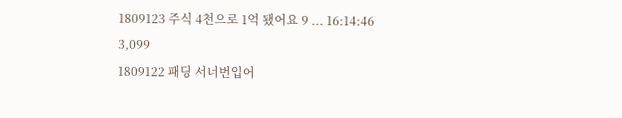1809123 주식 4천으로 1억 됐어요 9 ... 16:14:46 3,099
1809122 패딩 서너번입어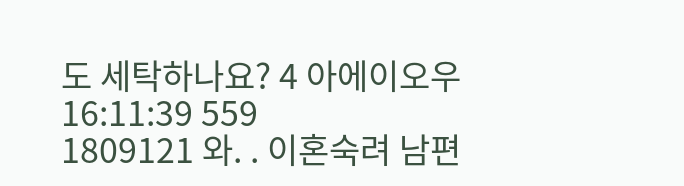도 세탁하나요? 4 아에이오우 16:11:39 559
1809121 와. . 이혼숙려 남편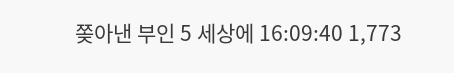쫒아낸 부인 5 세상에 16:09:40 1,773